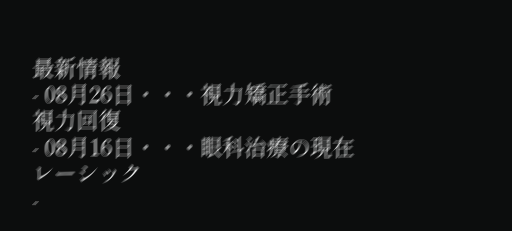最新情報
- 08月26日・・・視力矯正手術 視力回復
- 08月16日・・・眼科治療の現在 レーシック
-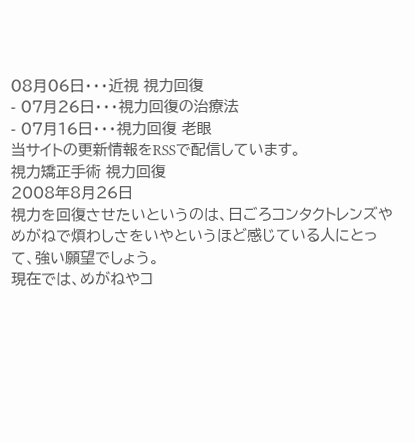08月06日・・・近視 視力回復
- 07月26日・・・視力回復の治療法
- 07月16日・・・視力回復 老眼
当サイトの更新情報をRSSで配信しています。
視力矯正手術 視力回復
2008年8月26日
視力を回復させたいというのは、日ごろコンタクトレンズやめがねで煩わしさをいやというほど感じている人にとって、強い願望でしょう。
現在では、めがねやコ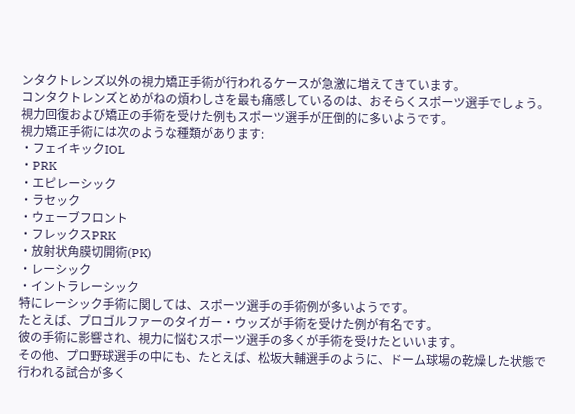ンタクトレンズ以外の視力矯正手術が行われるケースが急激に増えてきています。
コンタクトレンズとめがねの煩わしさを最も痛感しているのは、おそらくスポーツ選手でしょう。
視力回復および矯正の手術を受けた例もスポーツ選手が圧倒的に多いようです。
視力矯正手術には次のような種類があります:
・フェイキックIOL
・PRK
・エピレーシック
・ラセック
・ウェーブフロント
・フレックスPRK
・放射状角膜切開術(PK)
・レーシック
・イントラレーシック
特にレーシック手術に関しては、スポーツ選手の手術例が多いようです。
たとえば、プロゴルファーのタイガー・ウッズが手術を受けた例が有名です。
彼の手術に影響され、視力に悩むスポーツ選手の多くが手術を受けたといいます。
その他、プロ野球選手の中にも、たとえば、松坂大輔選手のように、ドーム球場の乾燥した状態で行われる試合が多く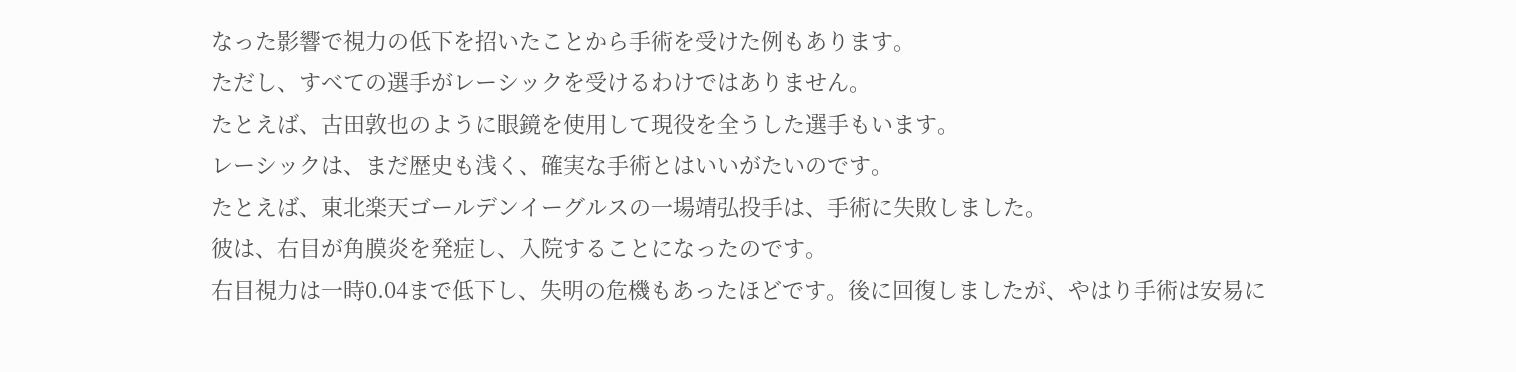なった影響で視力の低下を招いたことから手術を受けた例もあります。
ただし、すべての選手がレーシックを受けるわけではありません。
たとえば、古田敦也のように眼鏡を使用して現役を全うした選手もいます。
レーシックは、まだ歴史も浅く、確実な手術とはいいがたいのです。
たとえば、東北楽天ゴールデンイーグルスの一場靖弘投手は、手術に失敗しました。
彼は、右目が角膜炎を発症し、入院することになったのです。
右目視力は一時0.04まで低下し、失明の危機もあったほどです。後に回復しましたが、やはり手術は安易に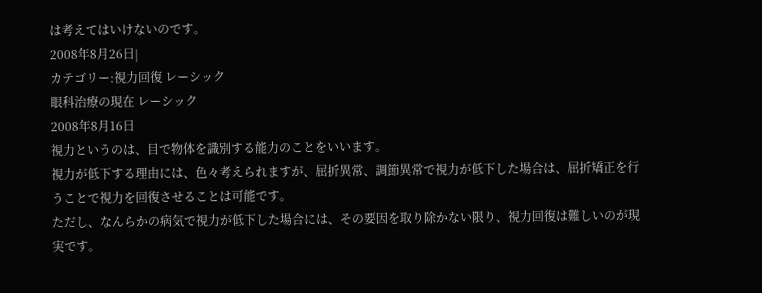は考えてはいけないのです。
2008年8月26日|
カテゴリー:視力回復 レーシック
眼科治療の現在 レーシック
2008年8月16日
視力というのは、目で物体を識別する能力のことをいいます。
視力が低下する理由には、色々考えられますが、屈折異常、調節異常で視力が低下した場合は、屈折矯正を行うことで視力を回復させることは可能です。
ただし、なんらかの病気で視力が低下した場合には、その要因を取り除かない限り、視力回復は難しいのが現実です。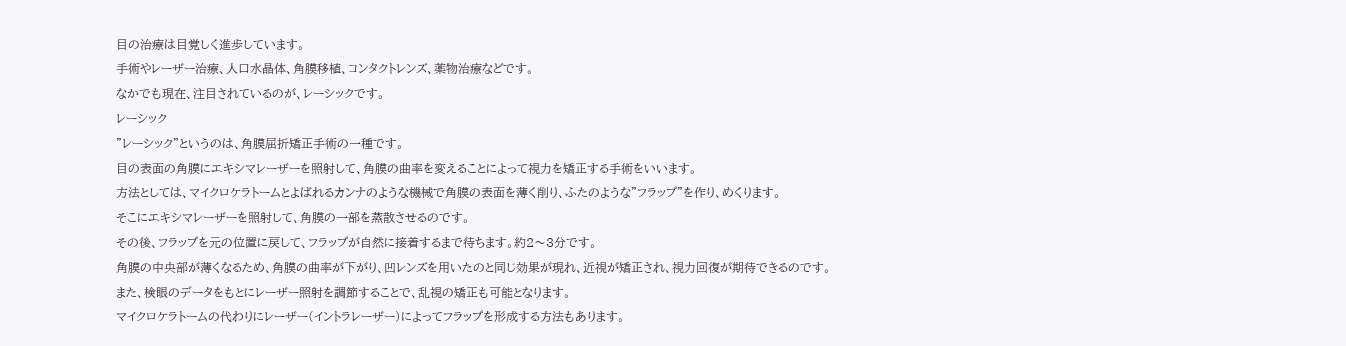目の治療は目覚しく進歩しています。
手術やレーザー治療、人口水晶体、角膜移植、コンタクトレンズ、薬物治療などです。
なかでも現在、注目されているのが、レーシックです。
レーシック
"レーシック"というのは、角膜屈折矯正手術の一種です。
目の表面の角膜にエキシマレーザーを照射して、角膜の曲率を変えることによって視力を矯正する手術をいいます。
方法としては、マイクロケラトームとよばれるカンナのような機械で角膜の表面を薄く削り、ふたのような"フラップ"を作り、めくります。
そこにエキシマレーザーを照射して、角膜の一部を蒸散させるのです。
その後、フラップを元の位置に戻して、フラップが自然に接着するまで待ちます。約2〜3分です。
角膜の中央部が薄くなるため、角膜の曲率が下がり、凹レンズを用いたのと同じ効果が現れ、近視が矯正され、視力回復が期待できるのです。
また、検眼のデータをもとにレーザー照射を調節することで、乱視の矯正も可能となります。
マイクロケラトームの代わりにレーザー(イントラレーザー)によってフラップを形成する方法もあります。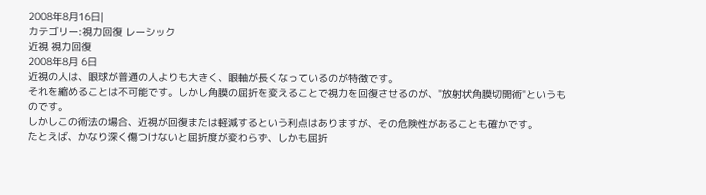2008年8月16日|
カテゴリー:視力回復 レーシック
近視 視力回復
2008年8月 6日
近視の人は、眼球が普通の人よりも大きく、眼軸が長くなっているのが特徴です。
それを縮めることは不可能です。しかし角膜の屈折を変えることで視力を回復させるのが、"放射状角膜切開術"というものです。
しかしこの術法の場合、近視が回復または軽減するという利点はありますが、その危険性があることも確かです。
たとえば、かなり深く傷つけないと屈折度が変わらず、しかも屈折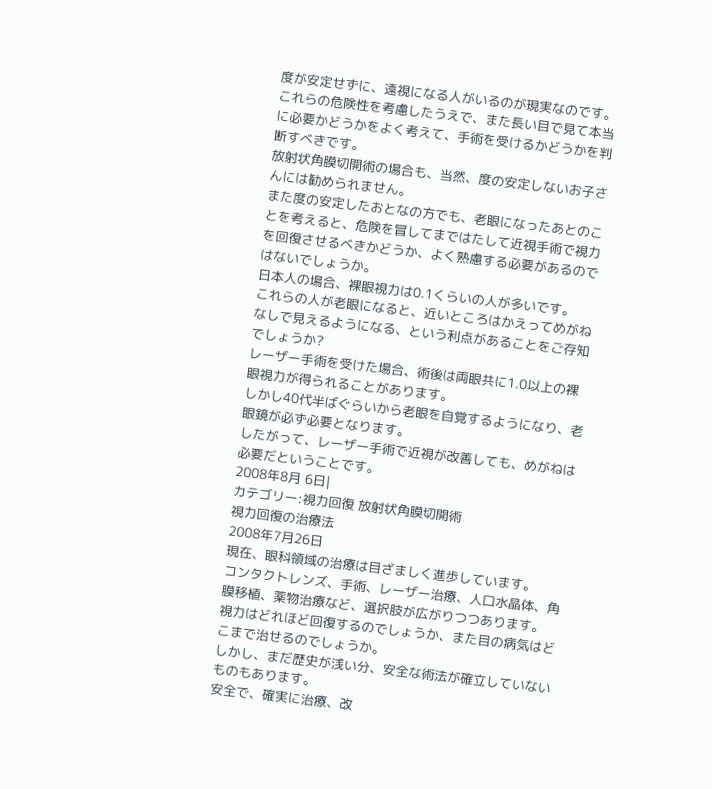度が安定せずに、遠視になる人がいるのが現実なのです。
これらの危険性を考慮したうえで、また長い目で見て本当に必要かどうかをよく考えて、手術を受けるかどうかを判断すべきです。
放射状角膜切開術の場合も、当然、度の安定しないお子さんには勧められません。
また度の安定したおとなの方でも、老眼になったあとのことを考えると、危険を冒してまではたして近視手術で視力を回復させるべきかどうか、よく熟慮する必要があるのではないでしょうか。
日本人の場合、裸眼視力は0.1くらいの人が多いです。
これらの人が老眼になると、近いところはかえってめがねなしで見えるようになる、という利点があることをご存知でしょうか?
レーザー手術を受けた場合、術後は両眼共に1.0以上の裸眼視力が得られることがあります。
しかし40代半ばぐらいから老眼を自覚するようになり、老眼鏡が必ず必要となります。
したがって、レーザー手術で近視が改善しても、めがねは必要だということです。
2008年8月 6日|
カテゴリー:視力回復 放射状角膜切開術
視力回復の治療法
2008年7月26日
現在、眼科領域の治療は目ざましく進歩しています。
コンタクトレンズ、手術、レーザー治療、人口水晶体、角膜移植、薬物治療など、選択肢が広がりつつあります。
視力はどれほど回復するのでしょうか、また目の病気はどこまで治せるのでしょうか。
しかし、まだ歴史が浅い分、安全な術法が確立していないものもあります。
安全で、確実に治療、改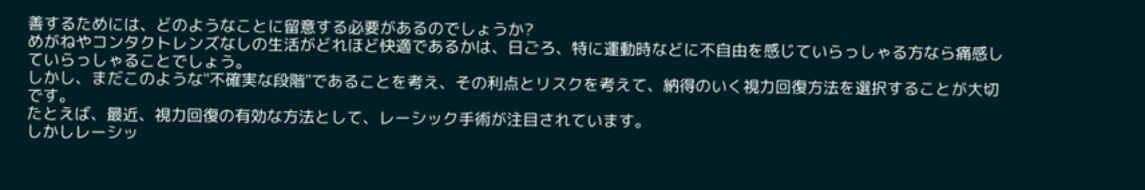善するためには、どのようなことに留意する必要があるのでしょうか?
めがねやコンタクトレンズなしの生活がどれほど快適であるかは、日ごろ、特に運動時などに不自由を感じていらっしゃる方なら痛感していらっしゃることでしょう。
しかし、まだこのような"不確実な段階"であることを考え、その利点とリスクを考えて、納得のいく視力回復方法を選択することが大切です。
たとえば、最近、視力回復の有効な方法として、レーシック手術が注目されています。
しかしレーシッ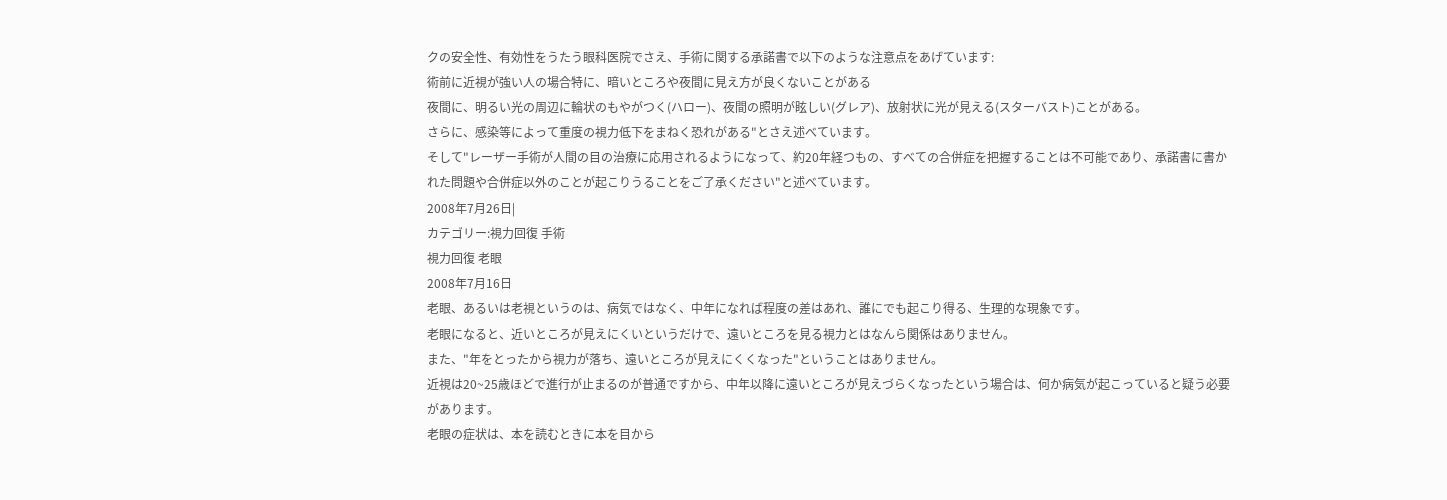クの安全性、有効性をうたう眼科医院でさえ、手術に関する承諾書で以下のような注意点をあげています:
術前に近視が強い人の場合特に、暗いところや夜間に見え方が良くないことがある
夜間に、明るい光の周辺に輪状のもやがつく(ハロー)、夜間の照明が眩しい(グレア)、放射状に光が見える(スターバスト)ことがある。
さらに、感染等によって重度の視力低下をまねく恐れがある"とさえ述べています。
そして"レーザー手術が人間の目の治療に応用されるようになって、約20年経つもの、すべての合併症を把握することは不可能であり、承諾書に書かれた問題や合併症以外のことが起こりうることをご了承ください"と述べています。
2008年7月26日|
カテゴリー:視力回復 手術
視力回復 老眼
2008年7月16日
老眼、あるいは老視というのは、病気ではなく、中年になれば程度の差はあれ、誰にでも起こり得る、生理的な現象です。
老眼になると、近いところが見えにくいというだけで、遠いところを見る視力とはなんら関係はありません。
また、"年をとったから視力が落ち、遠いところが見えにくくなった"ということはありません。
近視は20~25歳ほどで進行が止まるのが普通ですから、中年以降に遠いところが見えづらくなったという場合は、何か病気が起こっていると疑う必要があります。
老眼の症状は、本を読むときに本を目から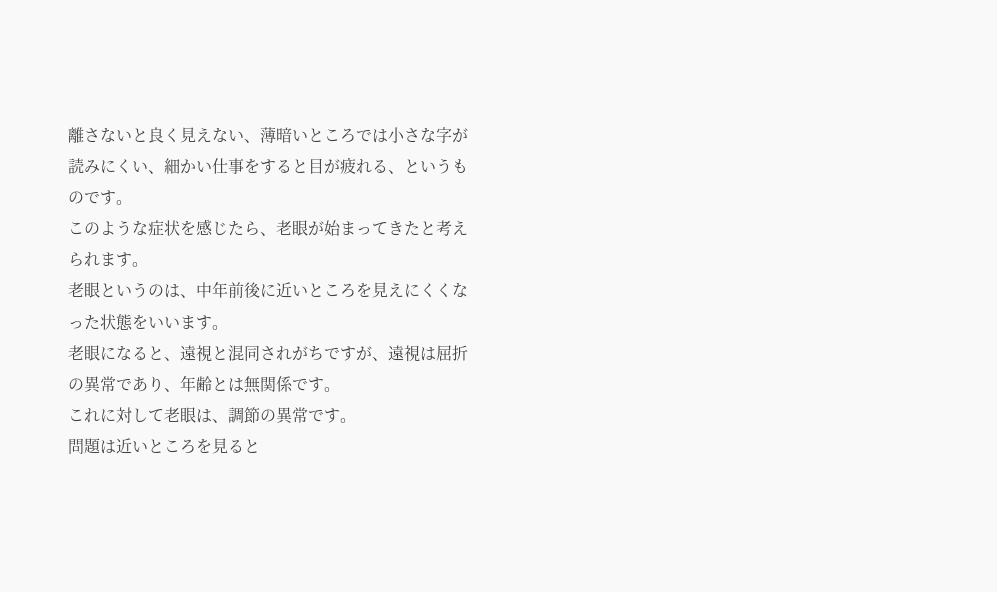離さないと良く見えない、薄暗いところでは小さな字が読みにくい、細かい仕事をすると目が疲れる、というものです。
このような症状を感じたら、老眼が始まってきたと考えられます。
老眼というのは、中年前後に近いところを見えにくくなった状態をいいます。
老眼になると、遠視と混同されがちですが、遠視は屈折の異常であり、年齢とは無関係です。
これに対して老眼は、調節の異常です。
問題は近いところを見ると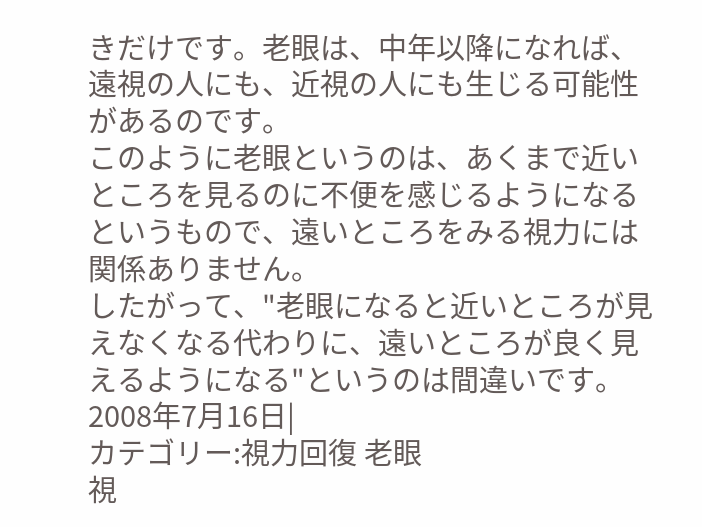きだけです。老眼は、中年以降になれば、遠視の人にも、近視の人にも生じる可能性があるのです。
このように老眼というのは、あくまで近いところを見るのに不便を感じるようになるというもので、遠いところをみる視力には関係ありません。
したがって、"老眼になると近いところが見えなくなる代わりに、遠いところが良く見えるようになる"というのは間違いです。
2008年7月16日|
カテゴリー:視力回復 老眼
視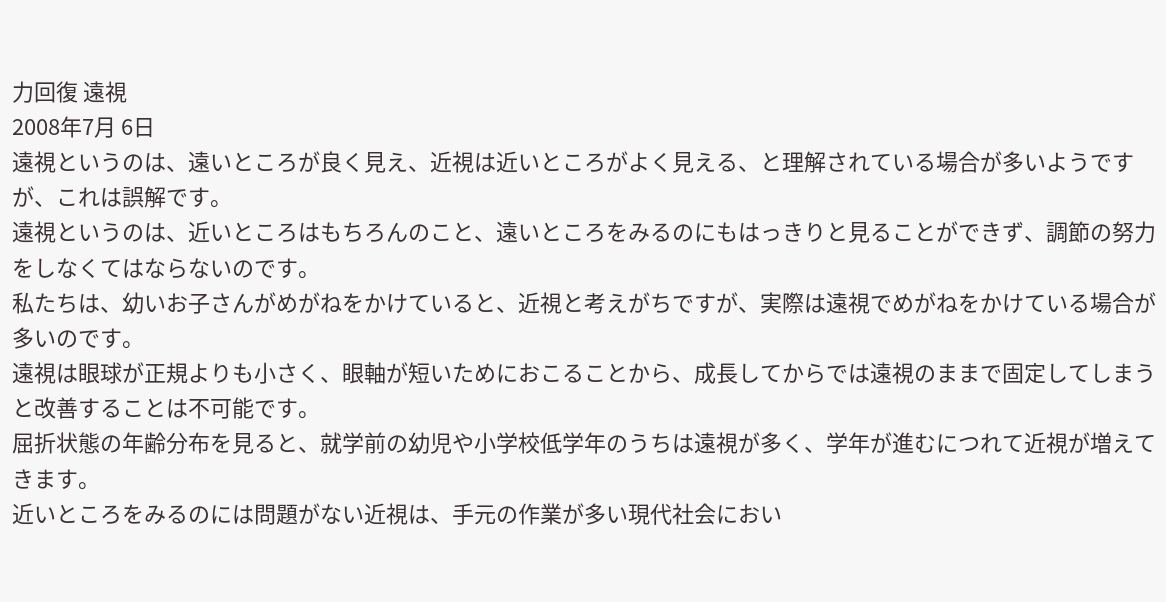力回復 遠視
2008年7月 6日
遠視というのは、遠いところが良く見え、近視は近いところがよく見える、と理解されている場合が多いようですが、これは誤解です。
遠視というのは、近いところはもちろんのこと、遠いところをみるのにもはっきりと見ることができず、調節の努力をしなくてはならないのです。
私たちは、幼いお子さんがめがねをかけていると、近視と考えがちですが、実際は遠視でめがねをかけている場合が多いのです。
遠視は眼球が正規よりも小さく、眼軸が短いためにおこることから、成長してからでは遠視のままで固定してしまうと改善することは不可能です。
屈折状態の年齢分布を見ると、就学前の幼児や小学校低学年のうちは遠視が多く、学年が進むにつれて近視が増えてきます。
近いところをみるのには問題がない近視は、手元の作業が多い現代社会におい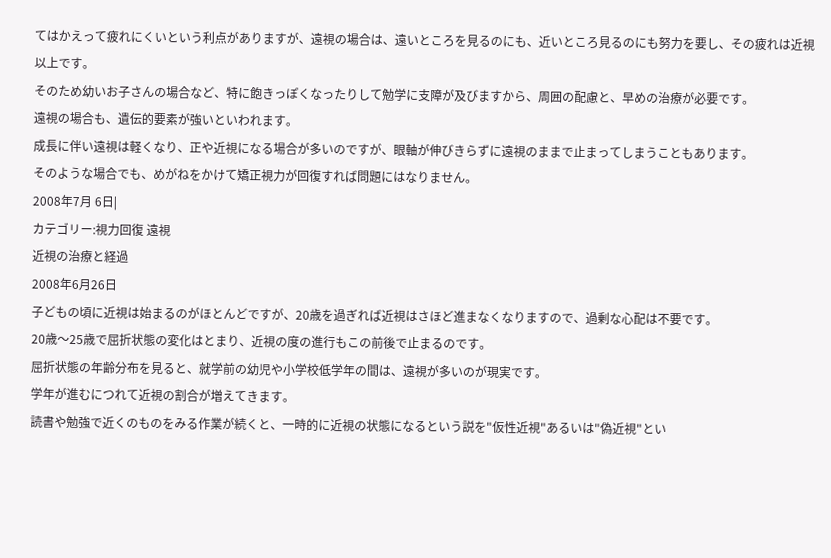てはかえって疲れにくいという利点がありますが、遠視の場合は、遠いところを見るのにも、近いところ見るのにも努力を要し、その疲れは近視以上です。
そのため幼いお子さんの場合など、特に飽きっぽくなったりして勉学に支障が及びますから、周囲の配慮と、早めの治療が必要です。
遠視の場合も、遺伝的要素が強いといわれます。
成長に伴い遠視は軽くなり、正や近視になる場合が多いのですが、眼軸が伸びきらずに遠視のままで止まってしまうこともあります。
そのような場合でも、めがねをかけて矯正視力が回復すれば問題にはなりません。
2008年7月 6日|
カテゴリー:視力回復 遠視
近視の治療と経過
2008年6月26日
子どもの頃に近視は始まるのがほとんどですが、20歳を過ぎれば近視はさほど進まなくなりますので、過剰な心配は不要です。
20歳〜25歳で屈折状態の変化はとまり、近視の度の進行もこの前後で止まるのです。
屈折状態の年齢分布を見ると、就学前の幼児や小学校低学年の間は、遠視が多いのが現実です。
学年が進むにつれて近視の割合が増えてきます。
読書や勉強で近くのものをみる作業が続くと、一時的に近視の状態になるという説を"仮性近視"あるいは"偽近視"とい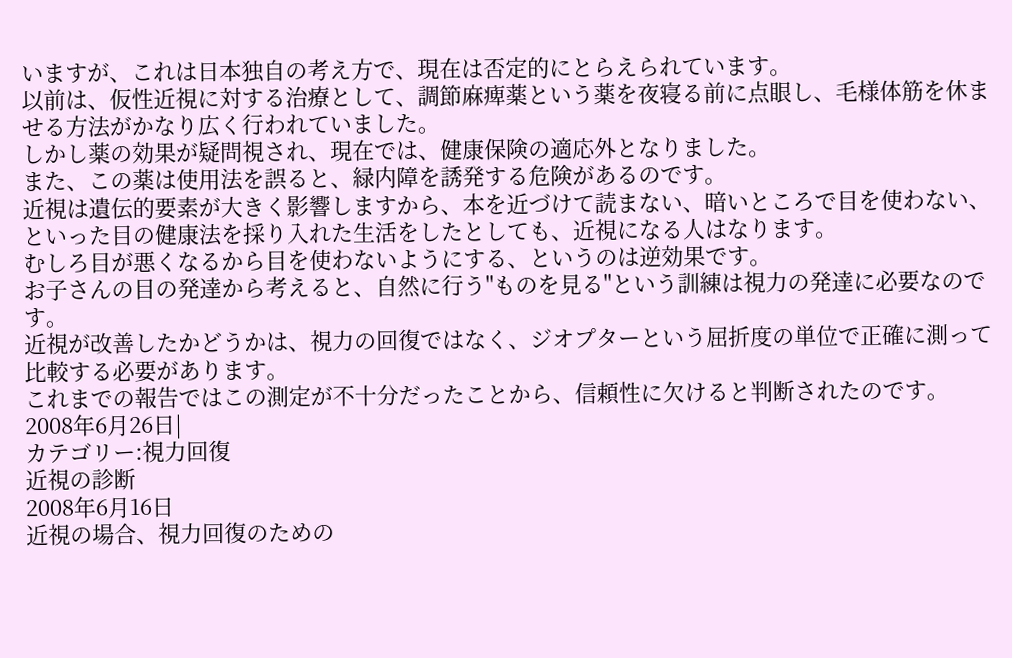いますが、これは日本独自の考え方で、現在は否定的にとらえられています。
以前は、仮性近視に対する治療として、調節麻痺薬という薬を夜寝る前に点眼し、毛様体筋を休ませる方法がかなり広く行われていました。
しかし薬の効果が疑問視され、現在では、健康保険の適応外となりました。
また、この薬は使用法を誤ると、緑内障を誘発する危険があるのです。
近視は遺伝的要素が大きく影響しますから、本を近づけて読まない、暗いところで目を使わない、といった目の健康法を採り入れた生活をしたとしても、近視になる人はなります。
むしろ目が悪くなるから目を使わないようにする、というのは逆効果です。
お子さんの目の発達から考えると、自然に行う"ものを見る"という訓練は視力の発達に必要なのです。
近視が改善したかどうかは、視力の回復ではなく、ジオプターという屈折度の単位で正確に測って比較する必要があります。
これまでの報告ではこの測定が不十分だったことから、信頼性に欠けると判断されたのです。
2008年6月26日|
カテゴリー:視力回復
近視の診断
2008年6月16日
近視の場合、視力回復のための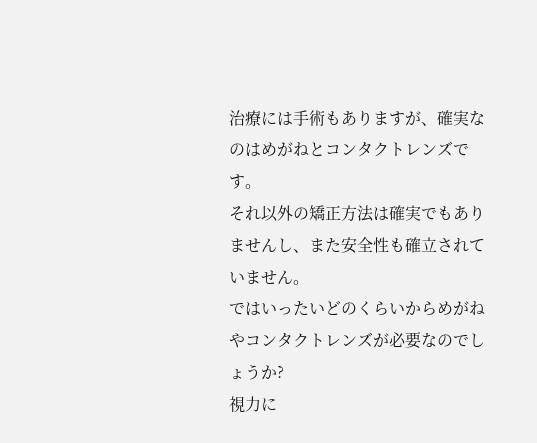治療には手術もありますが、確実なのはめがねとコンタクトレンズです。
それ以外の矯正方法は確実でもありませんし、また安全性も確立されていません。
ではいったいどのくらいからめがねやコンタクトレンズが必要なのでしょうか?
視力に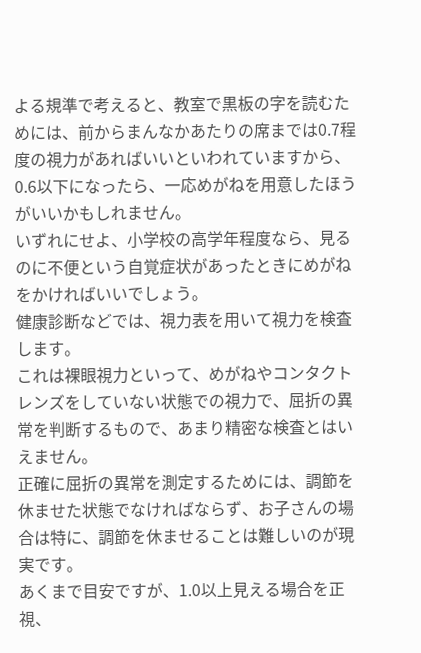よる規準で考えると、教室で黒板の字を読むためには、前からまんなかあたりの席までは0.7程度の視力があればいいといわれていますから、0.6以下になったら、一応めがねを用意したほうがいいかもしれません。
いずれにせよ、小学校の高学年程度なら、見るのに不便という自覚症状があったときにめがねをかければいいでしょう。
健康診断などでは、視力表を用いて視力を検査します。
これは裸眼視力といって、めがねやコンタクトレンズをしていない状態での視力で、屈折の異常を判断するもので、あまり精密な検査とはいえません。
正確に屈折の異常を測定するためには、調節を休ませた状態でなければならず、お子さんの場合は特に、調節を休ませることは難しいのが現実です。
あくまで目安ですが、1.0以上見える場合を正視、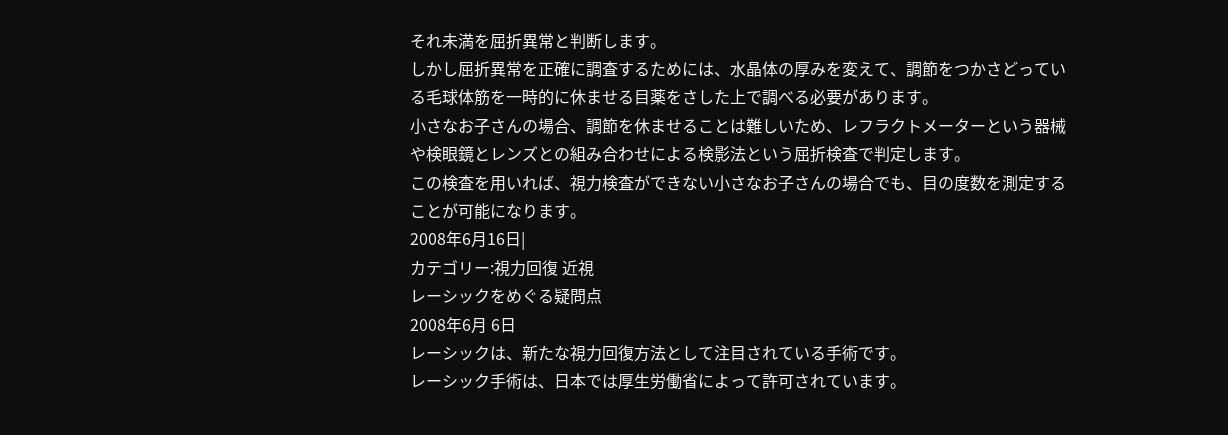それ未満を屈折異常と判断します。
しかし屈折異常を正確に調査するためには、水晶体の厚みを変えて、調節をつかさどっている毛球体筋を一時的に休ませる目薬をさした上で調べる必要があります。
小さなお子さんの場合、調節を休ませることは難しいため、レフラクトメーターという器械や検眼鏡とレンズとの組み合わせによる検影法という屈折検査で判定します。
この検査を用いれば、視力検査ができない小さなお子さんの場合でも、目の度数を測定することが可能になります。
2008年6月16日|
カテゴリー:視力回復 近視
レーシックをめぐる疑問点
2008年6月 6日
レーシックは、新たな視力回復方法として注目されている手術です。
レーシック手術は、日本では厚生労働省によって許可されています。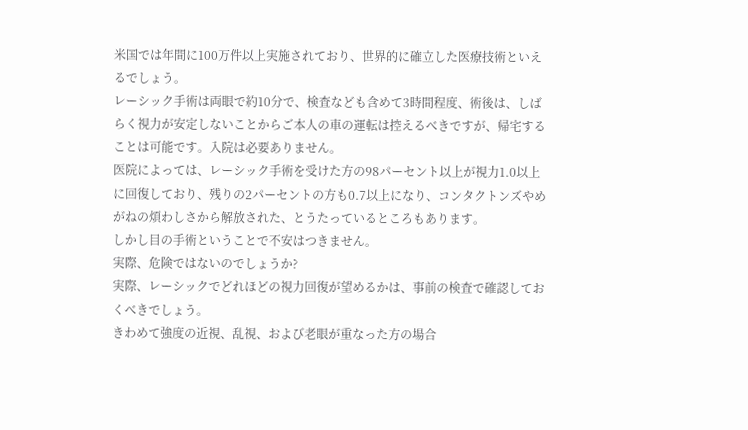米国では年間に100万件以上実施されており、世界的に確立した医療技術といえるでしょう。
レーシック手術は両眼で約10分で、検査なども含めて3時間程度、術後は、しばらく視力が安定しないことからご本人の車の運転は控えるべきですが、帰宅することは可能です。入院は必要ありません。
医院によっては、レーシック手術を受けた方の98パーセント以上が視力1.0以上に回復しており、残りの2パーセントの方も0.7以上になり、コンタクトンズやめがねの煩わしさから解放された、とうたっているところもあります。
しかし目の手術ということで不安はつきません。
実際、危険ではないのでしょうか?
実際、レーシックでどれほどの視力回復が望めるかは、事前の検査で確認しておくべきでしょう。
きわめて強度の近視、乱視、および老眼が重なった方の場合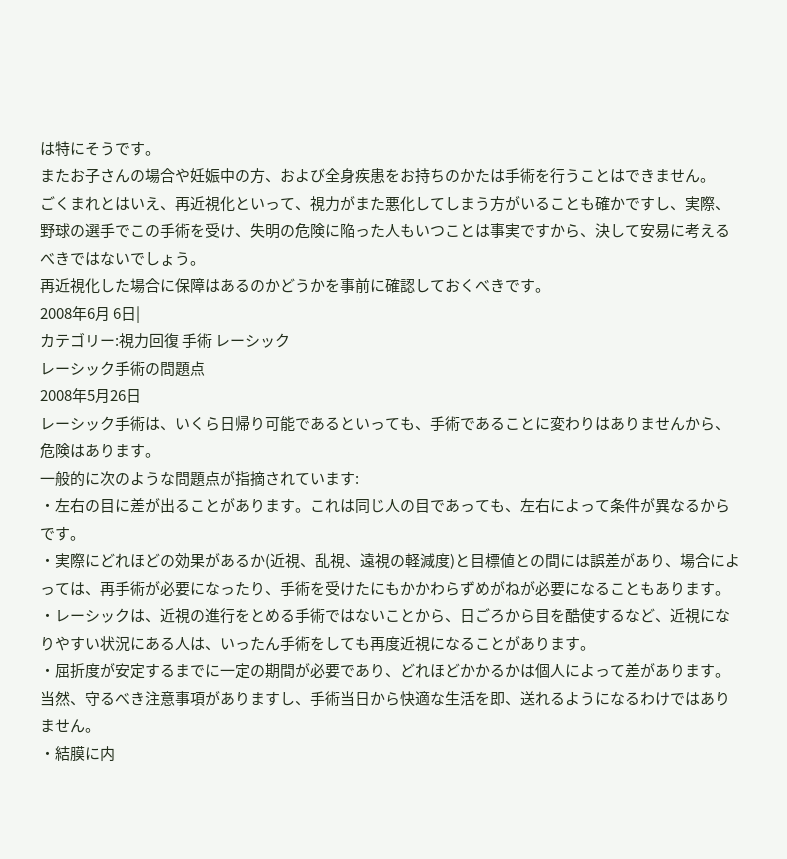は特にそうです。
またお子さんの場合や妊娠中の方、および全身疾患をお持ちのかたは手術を行うことはできません。
ごくまれとはいえ、再近視化といって、視力がまた悪化してしまう方がいることも確かですし、実際、野球の選手でこの手術を受け、失明の危険に陥った人もいつことは事実ですから、決して安易に考えるべきではないでしょう。
再近視化した場合に保障はあるのかどうかを事前に確認しておくべきです。
2008年6月 6日|
カテゴリー:視力回復 手術 レーシック
レーシック手術の問題点
2008年5月26日
レーシック手術は、いくら日帰り可能であるといっても、手術であることに変わりはありませんから、危険はあります。
一般的に次のような問題点が指摘されています:
・左右の目に差が出ることがあります。これは同じ人の目であっても、左右によって条件が異なるからです。
・実際にどれほどの効果があるか(近視、乱視、遠視の軽減度)と目標値との間には誤差があり、場合によっては、再手術が必要になったり、手術を受けたにもかかわらずめがねが必要になることもあります。
・レーシックは、近視の進行をとめる手術ではないことから、日ごろから目を酷使するなど、近視になりやすい状況にある人は、いったん手術をしても再度近視になることがあります。
・屈折度が安定するまでに一定の期間が必要であり、どれほどかかるかは個人によって差があります。
当然、守るべき注意事項がありますし、手術当日から快適な生活を即、送れるようになるわけではありません。
・結膜に内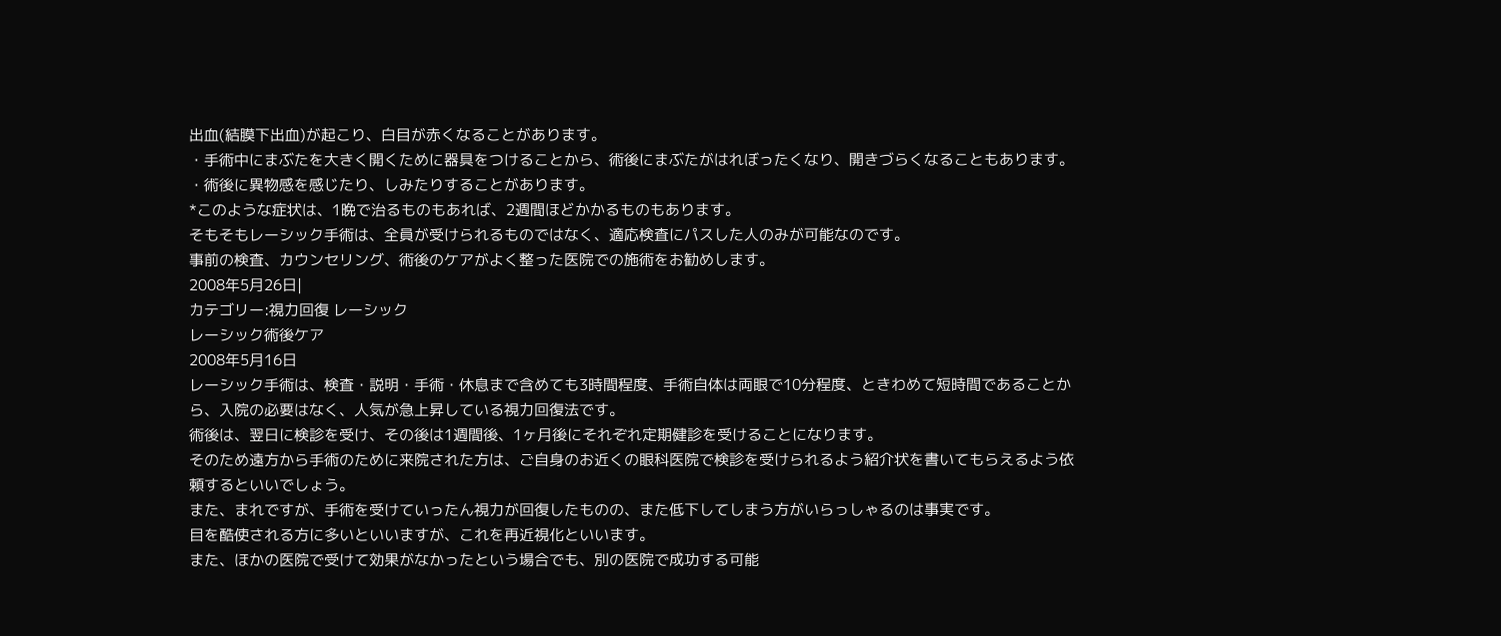出血(結膜下出血)が起こり、白目が赤くなることがあります。
・手術中にまぶたを大きく開くために器具をつけることから、術後にまぶたがはれぼったくなり、開きづらくなることもあります。
・術後に異物感を感じたり、しみたりすることがあります。
*このような症状は、1晩で治るものもあれば、2週間ほどかかるものもあります。
そもそもレーシック手術は、全員が受けられるものではなく、適応検査にパスした人のみが可能なのです。
事前の検査、カウンセリング、術後のケアがよく整った医院での施術をお勧めします。
2008年5月26日|
カテゴリー:視力回復 レーシック
レーシック術後ケア
2008年5月16日
レーシック手術は、検査・説明・手術・休息まで含めても3時間程度、手術自体は両眼で10分程度、ときわめて短時間であることから、入院の必要はなく、人気が急上昇している視力回復法です。
術後は、翌日に検診を受け、その後は1週間後、1ヶ月後にそれぞれ定期健診を受けることになります。
そのため遠方から手術のために来院された方は、ご自身のお近くの眼科医院で検診を受けられるよう紹介状を書いてもらえるよう依頼するといいでしょう。
また、まれですが、手術を受けていったん視力が回復したものの、また低下してしまう方がいらっしゃるのは事実です。
目を酷使される方に多いといいますが、これを再近視化といいます。
また、ほかの医院で受けて効果がなかったという場合でも、別の医院で成功する可能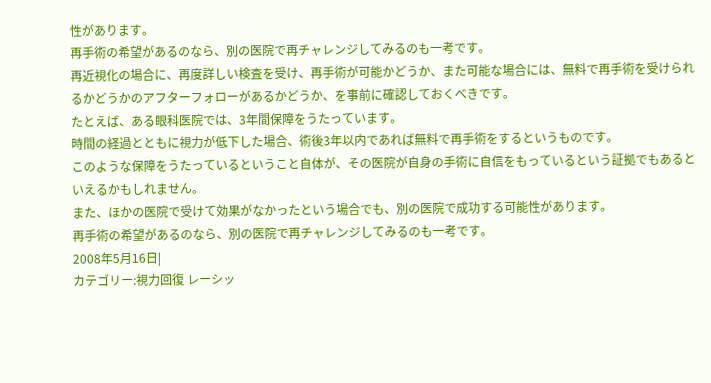性があります。
再手術の希望があるのなら、別の医院で再チャレンジしてみるのも一考です。
再近視化の場合に、再度詳しい検査を受け、再手術が可能かどうか、また可能な場合には、無料で再手術を受けられるかどうかのアフターフォローがあるかどうか、を事前に確認しておくべきです。
たとえば、ある眼科医院では、3年間保障をうたっています。
時間の経過とともに視力が低下した場合、術後3年以内であれば無料で再手術をするというものです。
このような保障をうたっているということ自体が、その医院が自身の手術に自信をもっているという証拠でもあるといえるかもしれません。
また、ほかの医院で受けて効果がなかったという場合でも、別の医院で成功する可能性があります。
再手術の希望があるのなら、別の医院で再チャレンジしてみるのも一考です。
2008年5月16日|
カテゴリー:視力回復 レーシッ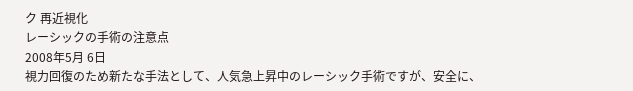ク 再近視化
レーシックの手術の注意点
2008年5月 6日
視力回復のため新たな手法として、人気急上昇中のレーシック手術ですが、安全に、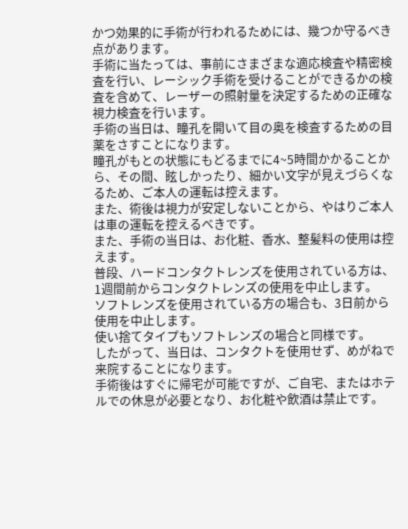かつ効果的に手術が行われるためには、幾つか守るべき点があります。
手術に当たっては、事前にさまざまな適応検査や精密検査を行い、レーシック手術を受けることができるかの検査を含めて、レーザーの照射量を決定するための正確な視力検査を行います。
手術の当日は、瞳孔を開いて目の奥を検査するための目薬をさすことになります。
瞳孔がもとの状態にもどるまでに4~5時間かかることから、その間、眩しかったり、細かい文字が見えづらくなるため、ご本人の運転は控えます。
また、術後は視力が安定しないことから、やはりご本人は車の運転を控えるべきです。
また、手術の当日は、お化粧、香水、整髪料の使用は控えます。
普段、ハードコンタクトレンズを使用されている方は、1週間前からコンタクトレンズの使用を中止します。
ソフトレンズを使用されている方の場合も、3日前から使用を中止します。
使い捨てタイプもソフトレンズの場合と同様です。
したがって、当日は、コンタクトを使用せず、めがねで来院することになります。
手術後はすぐに帰宅が可能ですが、ご自宅、またはホテルでの休息が必要となり、お化粧や飲酒は禁止です。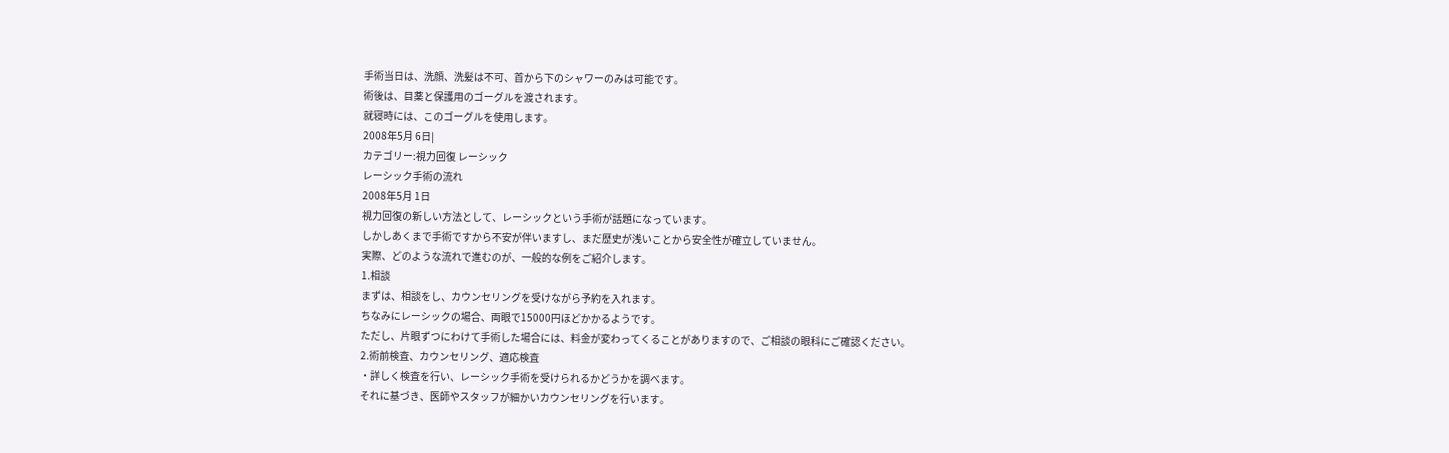手術当日は、洗顔、洗髪は不可、首から下のシャワーのみは可能です。
術後は、目薬と保護用のゴーグルを渡されます。
就寝時には、このゴーグルを使用します。
2008年5月 6日|
カテゴリー:視力回復 レーシック
レーシック手術の流れ
2008年5月 1日
視力回復の新しい方法として、レーシックという手術が話題になっています。
しかしあくまで手術ですから不安が伴いますし、まだ歴史が浅いことから安全性が確立していません。
実際、どのような流れで進むのが、一般的な例をご紹介します。
1.相談
まずは、相談をし、カウンセリングを受けながら予約を入れます。
ちなみにレーシックの場合、両眼で15000円ほどかかるようです。
ただし、片眼ずつにわけて手術した場合には、料金が変わってくることがありますので、ご相談の眼科にご確認ください。
2.術前検査、カウンセリング、適応検査
・詳しく検査を行い、レーシック手術を受けられるかどうかを調べます。
それに基づき、医師やスタッフが細かいカウンセリングを行います。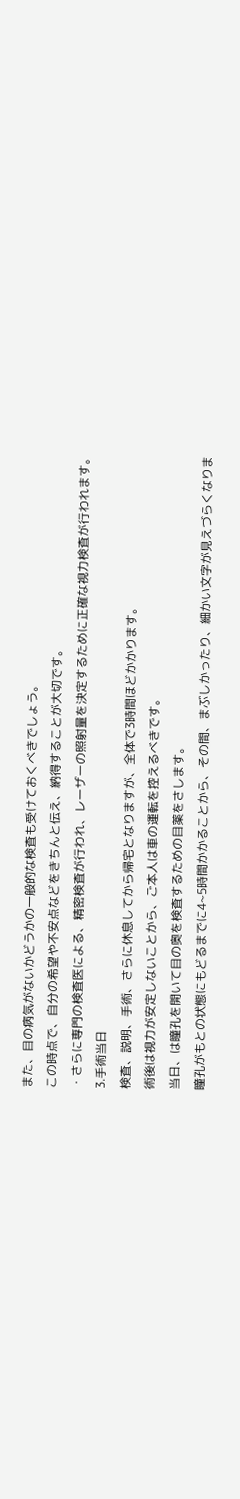また、目の病気がないかどうかの一般的な検査も受けておくべきでしょう。
この時点で、自分の希望や不安点などをきちんと伝え、納得することが大切です。
・さらに専門の検査医による、精密検査が行われ、レーザーの照射量を決定するために正確な視力検査が行われます。
3.手術当日
検査、説明、手術、さらに休息してから帰宅となりますが、全体で3時間ほどかかります。
術後は視力が安定しないことから、ご本人は車の運転を控えるべきです。
当日、は瞳孔を開いて目の奥を検査するための目薬をさします。
瞳孔がもとの状態にもどるまでに4~5時間かかることから、その間、まぶしかったり、細かい文字が見えづらくなりま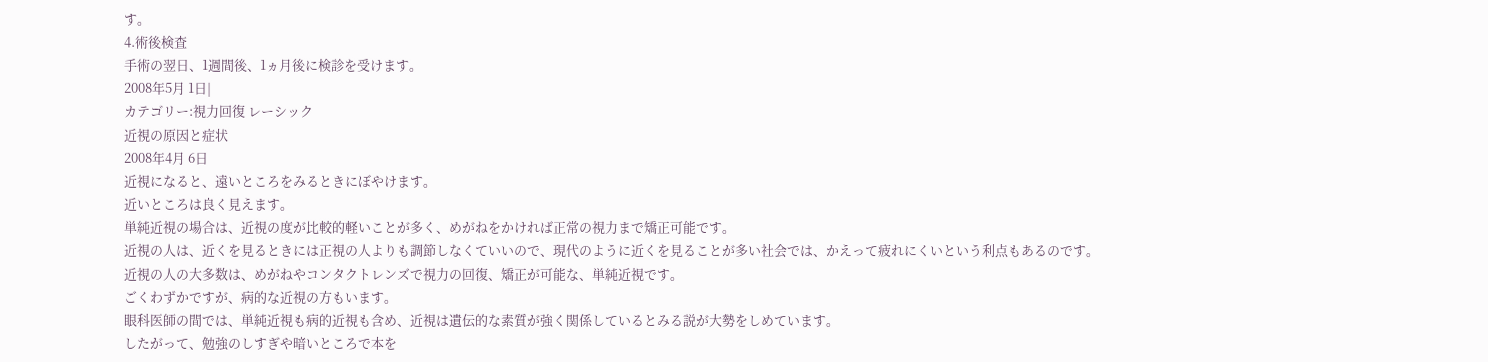す。
4.術後検査
手術の翌日、1週間後、1ヵ月後に検診を受けます。
2008年5月 1日|
カテゴリー:視力回復 レーシック
近視の原因と症状
2008年4月 6日
近視になると、遠いところをみるときにぼやけます。
近いところは良く見えます。
単純近視の場合は、近視の度が比較的軽いことが多く、めがねをかければ正常の視力まで矯正可能です。
近視の人は、近くを見るときには正視の人よりも調節しなくていいので、現代のように近くを見ることが多い社会では、かえって疲れにくいという利点もあるのです。
近視の人の大多数は、めがねやコンタクトレンズで視力の回復、矯正が可能な、単純近視です。
ごくわずかですが、病的な近視の方もいます。
眼科医師の間では、単純近視も病的近視も含め、近視は遺伝的な素質が強く関係しているとみる説が大勢をしめています。
したがって、勉強のしすぎや暗いところで本を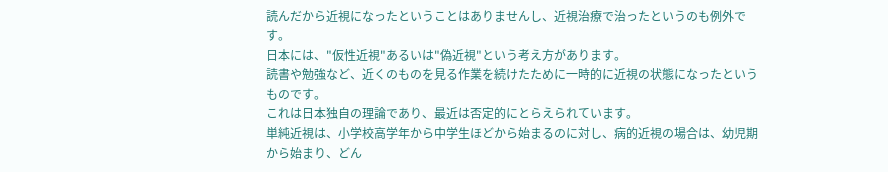読んだから近視になったということはありませんし、近視治療で治ったというのも例外です。
日本には、"仮性近視"あるいは"偽近視"という考え方があります。
読書や勉強など、近くのものを見る作業を続けたために一時的に近視の状態になったというものです。
これは日本独自の理論であり、最近は否定的にとらえられています。
単純近視は、小学校高学年から中学生ほどから始まるのに対し、病的近視の場合は、幼児期から始まり、どん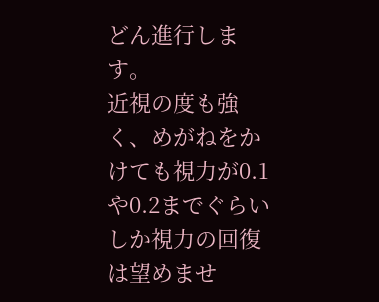どん進行します。
近視の度も強く、めがねをかけても視力が0.1や0.2までぐらいしか視力の回復は望めませ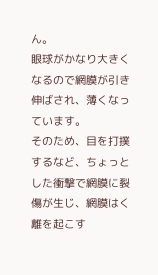ん。
眼球がかなり大きくなるので網膜が引き伸ばされ、薄くなっています。
そのため、目を打撲するなど、ちょっとした衝撃で網膜に裂傷が生じ、網膜はく離を起こす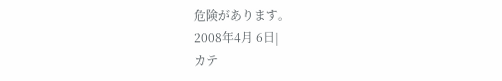危険があります。
2008年4月 6日|
カテ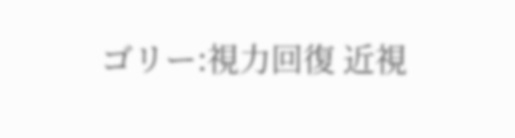ゴリー:視力回復 近視